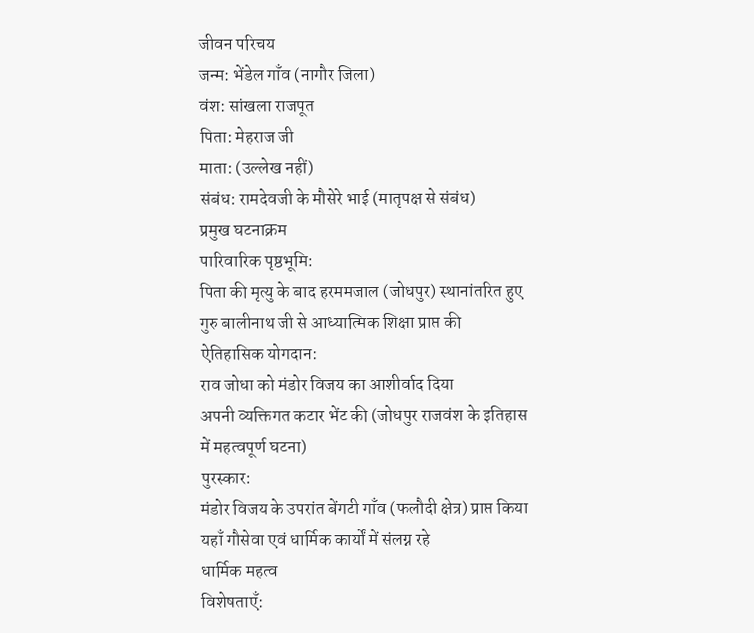जीवन परिचय
जन्म: भेंडेल गाँव (नागौर जिला)
वंश: सांखला राजपूत
पिता: मेहराज जी
माता: (उल्लेख नहीं)
संबंध: रामदेवजी के मौसेरे भाई (मातृपक्ष से संबंध)
प्रमुख घटनाक्रम
पारिवारिक पृष्ठभूमि:
पिता की मृत्यु के बाद हरममजाल (जोधपुर) स्थानांतरित हुए
गुरु बालीनाथ जी से आध्यात्मिक शिक्षा प्राप्त की
ऐतिहासिक योगदान:
राव जोधा को मंडोर विजय का आशीर्वाद दिया
अपनी व्यक्तिगत कटार भेंट की (जोधपुर राजवंश के इतिहास में महत्वपूर्ण घटना)
पुरस्कार:
मंडोर विजय के उपरांत बेंगटी गाँव (फलौदी क्षेत्र) प्राप्त किया
यहाँ गौसेवा एवं धार्मिक कार्यों में संलग्न रहे
धार्मिक महत्व
विशेषताएँ: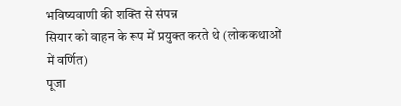भविष्यवाणी की शक्ति से संपन्न
सियार को वाहन के रूप में प्रयुक्त करते थे (लोककथाओं में वर्णित)
पूजा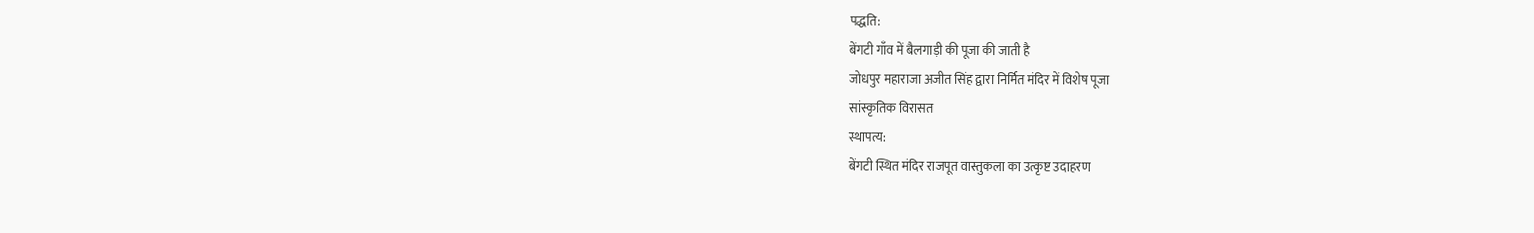पद्धति:
बेंगटी गाँव में बैलगाड़ी की पूजा की जाती है
जोधपुर महाराजा अजीत सिंह द्वारा निर्मित मंदिर में विशेष पूजा
सांस्कृतिक विरासत
स्थापत्य:
बेंगटी स्थित मंदिर राजपूत वास्तुकला का उत्कृष्ट उदाहरण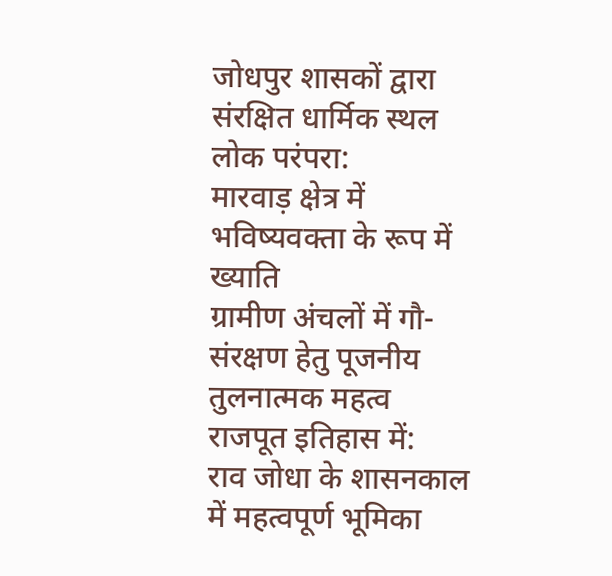जोधपुर शासकों द्वारा संरक्षित धार्मिक स्थल
लोक परंपरा:
मारवाड़ क्षेत्र में भविष्यवक्ता के रूप में ख्याति
ग्रामीण अंचलों में गौ-संरक्षण हेतु पूजनीय
तुलनात्मक महत्व
राजपूत इतिहास में:
राव जोधा के शासनकाल में महत्वपूर्ण भूमिका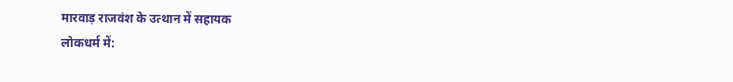मारवाड़ राजवंश के उत्थान में सहायक
लोकधर्म में: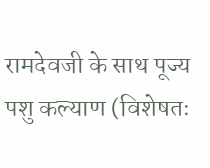रामदेवजी के साथ पूज्य
पशु कल्याण (विशेषतः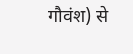गौवंश) से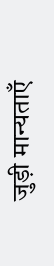जुड़ी मान्यताएँ